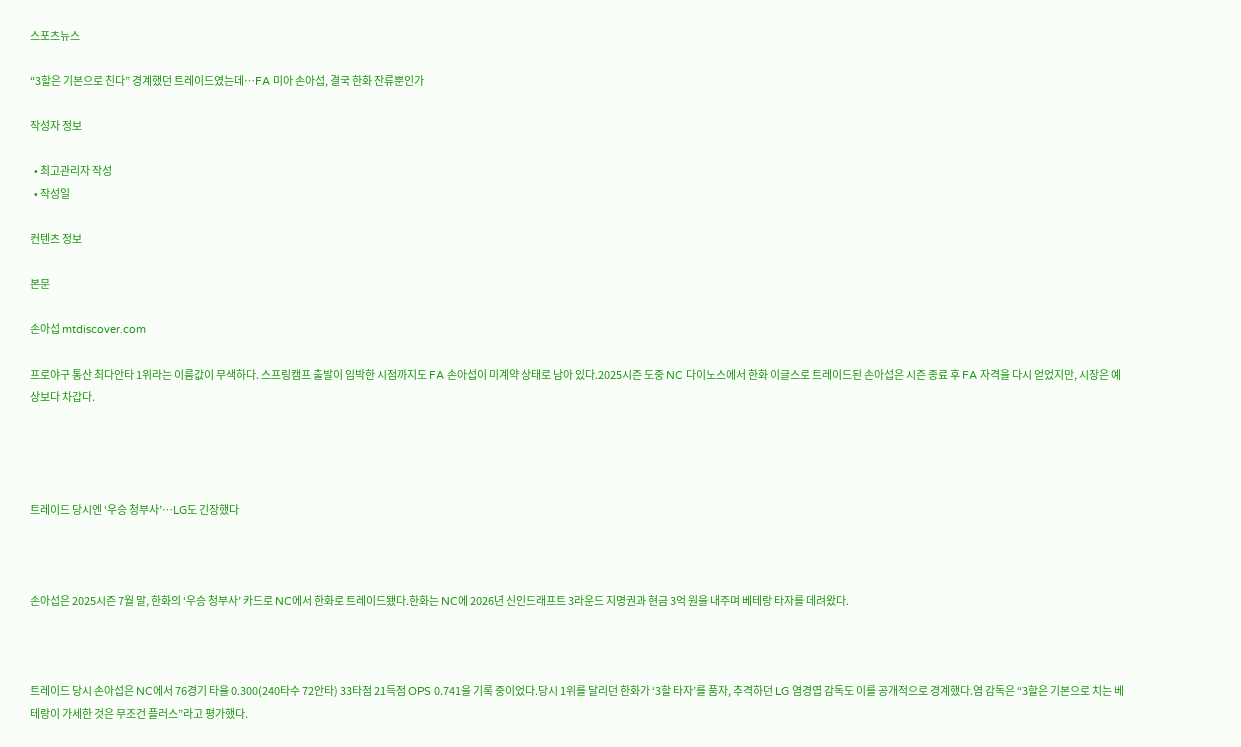스포츠뉴스

“3할은 기본으로 친다” 경계했던 트레이드였는데…FA 미아 손아섭, 결국 한화 잔류뿐인가

작성자 정보

  • 최고관리자 작성
  • 작성일

컨텐츠 정보

본문

손아섭 mtdiscover.com

프로야구 통산 최다안타 1위라는 이름값이 무색하다. 스프링캠프 출발이 임박한 시점까지도 FA 손아섭이 미계약 상태로 남아 있다.2025시즌 도중 NC 다이노스에서 한화 이글스로 트레이드된 손아섭은 시즌 종료 후 FA 자격을 다시 얻었지만, 시장은 예상보다 차갑다.




트레이드 당시엔 ‘우승 청부사’…LG도 긴장했다



손아섭은 2025시즌 7월 말, 한화의 ‘우승 청부사’ 카드로 NC에서 한화로 트레이드됐다.한화는 NC에 2026년 신인드래프트 3라운드 지명권과 현금 3억 원을 내주며 베테랑 타자를 데려왔다.



트레이드 당시 손아섭은 NC에서 76경기 타율 0.300(240타수 72안타) 33타점 21득점 OPS 0.741을 기록 중이었다.당시 1위를 달리던 한화가 ‘3할 타자’를 품자, 추격하던 LG 염경엽 감독도 이를 공개적으로 경계했다.염 감독은 “3할은 기본으로 치는 베테랑이 가세한 것은 무조건 플러스”라고 평가했다.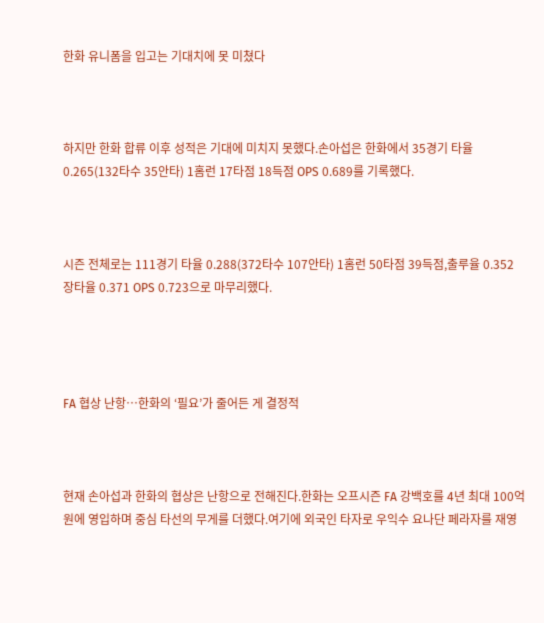한화 유니폼을 입고는 기대치에 못 미쳤다



하지만 한화 합류 이후 성적은 기대에 미치지 못했다.손아섭은 한화에서 35경기 타율 0.265(132타수 35안타) 1홈런 17타점 18득점 OPS 0.689를 기록했다.



시즌 전체로는 111경기 타율 0.288(372타수 107안타) 1홈런 50타점 39득점,출루율 0.352 장타율 0.371 OPS 0.723으로 마무리했다.




FA 협상 난항…한화의 ‘필요’가 줄어든 게 결정적



현재 손아섭과 한화의 협상은 난항으로 전해진다.한화는 오프시즌 FA 강백호를 4년 최대 100억 원에 영입하며 중심 타선의 무게를 더했다.여기에 외국인 타자로 우익수 요나단 페라자를 재영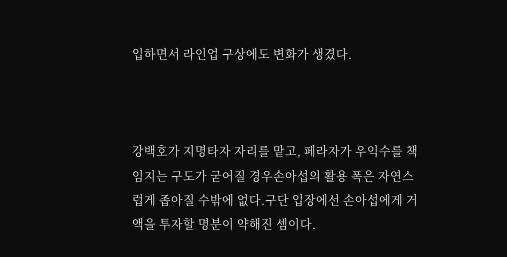입하면서 라인업 구상에도 변화가 생겼다.



강백호가 지명타자 자리를 맡고, 페라자가 우익수를 책임지는 구도가 굳어질 경우손아섭의 활용 폭은 자연스럽게 좁아질 수밖에 없다.구단 입장에선 손아섭에게 거액을 투자할 명분이 약해진 셈이다.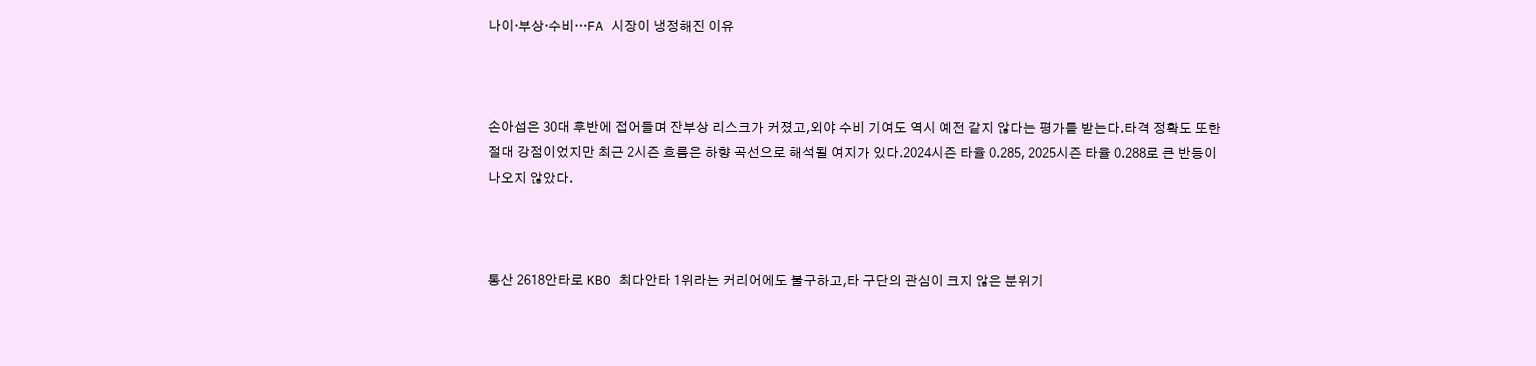나이·부상·수비…FA 시장이 냉정해진 이유



손아섭은 30대 후반에 접어들며 잔부상 리스크가 커졌고,외야 수비 기여도 역시 예전 같지 않다는 평가를 받는다.타격 정확도 또한 절대 강점이었지만 최근 2시즌 흐름은 하향 곡선으로 해석될 여지가 있다.2024시즌 타율 0.285, 2025시즌 타율 0.288로 큰 반등이 나오지 않았다.



통산 2618안타로 KBO 최다안타 1위라는 커리어에도 불구하고,타 구단의 관심이 크지 않은 분위기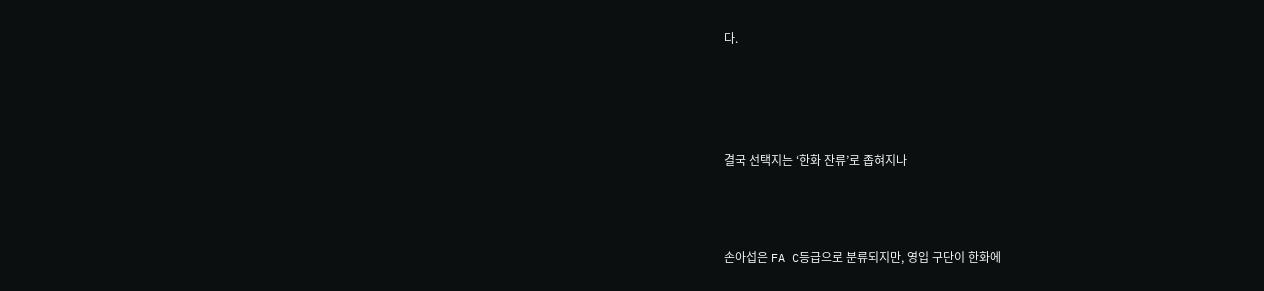다.




결국 선택지는 ‘한화 잔류’로 좁혀지나



손아섭은 FA C등급으로 분류되지만, 영입 구단이 한화에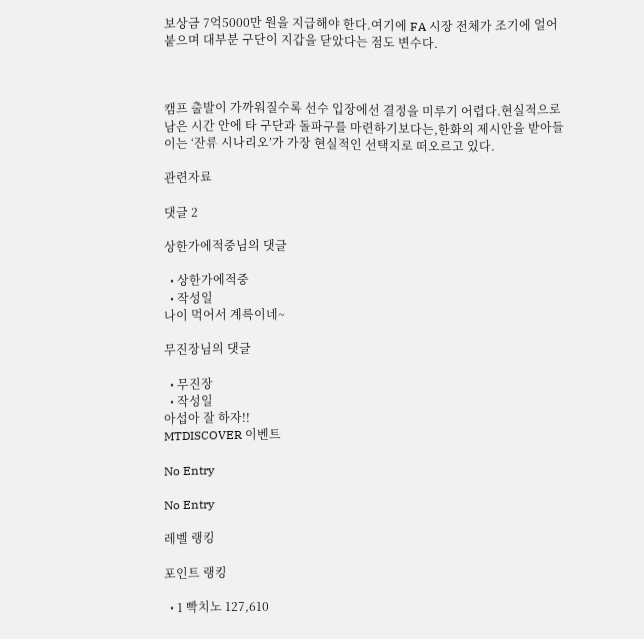보상금 7억5000만 원을 지급해야 한다.여기에 FA 시장 전체가 조기에 얼어붙으며 대부분 구단이 지갑을 닫았다는 점도 변수다.



캠프 출발이 가까워질수록 선수 입장에선 결정을 미루기 어렵다.현실적으로 남은 시간 안에 타 구단과 돌파구를 마련하기보다는,한화의 제시안을 받아들이는 ‘잔류 시나리오’가 가장 현실적인 선택지로 떠오르고 있다.

관련자료

댓글 2

상한가에적중님의 댓글

  • 상한가에적중
  • 작성일
나이 먹어서 계륵이네~

무진장님의 댓글

  • 무진장
  • 작성일
아섭아 잘 하자!!
MTDISCOVER 이벤트

No Entry

No Entry

레벨 랭킹

포인트 랭킹

  • 1 빡치노 127,610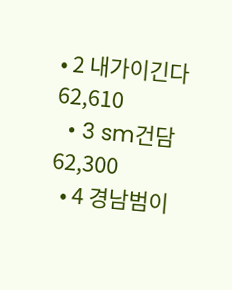• 2 내가이긴다 62,610
  • 3 sm건담 62,300
  • 4 경남범이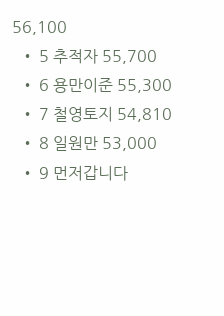56,100
  • 5 추적자 55,700
  • 6 용만이준 55,300
  • 7 철영토지 54,810
  • 8 일원만 53,000
  • 9 먼저갑니다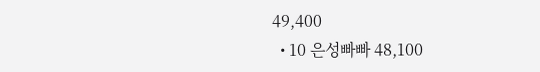49,400
  • 10 은성빠빠 48,100